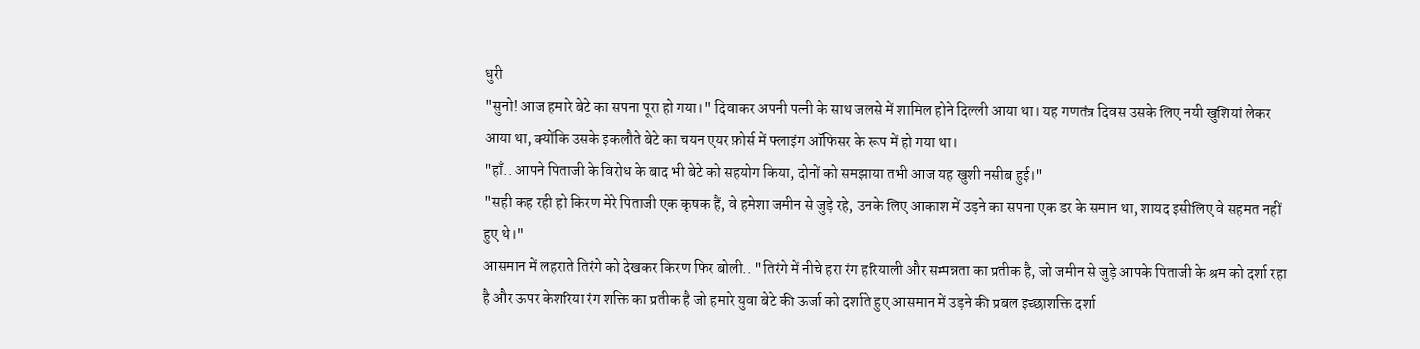धुरी
"सुनो! आज हमारे बेटे का सपना पूरा हो गया।" दिवाकर अपनी पत्नी के साथ जलसे में शामिल होने दिल्ली आया था। यह गणतंत्र दिवस उसके लिए नयी खुशियां लेकर आया था, क्योंकि उसके इकलौते बेटे का चयन एयर फ़ोर्स में फ्लाइंग ऑफिसर के रूप में हो गया था।
"हाँ.. आपने पिताजी के विरोध के बाद भी बेटे को सहयोग किया, दोनों को समझाया तभी आज यह खुशी नसीब हुई।"
"सही कह रही हो किरण मेरे पिताजी एक कृषक हैं, वे हमेशा जमीन से जुड़े रहे, उनके लिए आकाश में उड़ने का सपना एक डर के समान था, शायद इसीलिए वे सहमत नहीं हुए थे।"
आसमान में लहराते तिरंगे को देखकर किरण फिर बोली.. "तिरंगे में नीचे हरा रंग हरियाली और सम्पन्नता का प्रतीक है, जो जमीन से जुड़े आपके पिताजी के श्रम को दर्शा रहा है और ऊपर केशरिया रंग शक्ति का प्रतीक है जो हमारे युवा बेटे की ऊर्जा को दर्शाते हुए आसमान में उड़ने की प्रबल इच्छाशक्ति दर्शा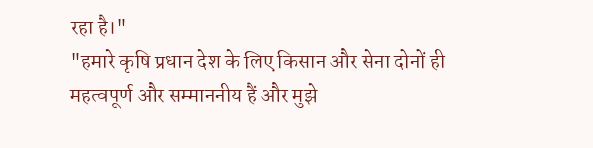रहा है।"
"हमारे कृषि प्रधान देश के लिए किसान और सेना दोनों ही महत्वपूर्ण और सम्माननीय हैं और मुझे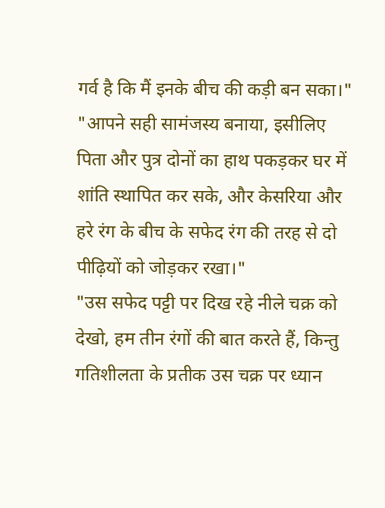गर्व है कि मैं इनके बीच की कड़ी बन सका।"
"आपने सही सामंजस्य बनाया, इसीलिए पिता और पुत्र दोनों का हाथ पकड़कर घर में शांति स्थापित कर सके, और केसरिया और हरे रंग के बीच के सफेद रंग की तरह से दो पीढ़ियों को जोड़कर रखा।"
"उस सफेद पट्टी पर दिख रहे नीले चक्र को देखो, हम तीन रंगों की बात करते हैं, किन्तु गतिशीलता के प्रतीक उस चक्र पर ध्यान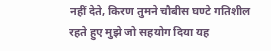नहीं देते, किरण तुमने चौबीस घण्टे गतिशील रहते हुए मुझे जो सहयोग दिया यह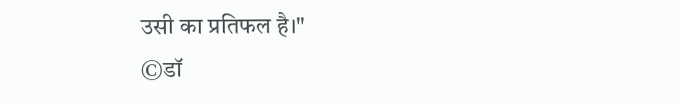उसी का प्रतिफल है।"
©डॉ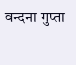वन्दना गुप्ता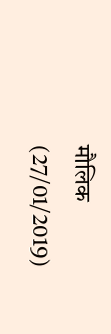मौलिक
(27/01/2019)